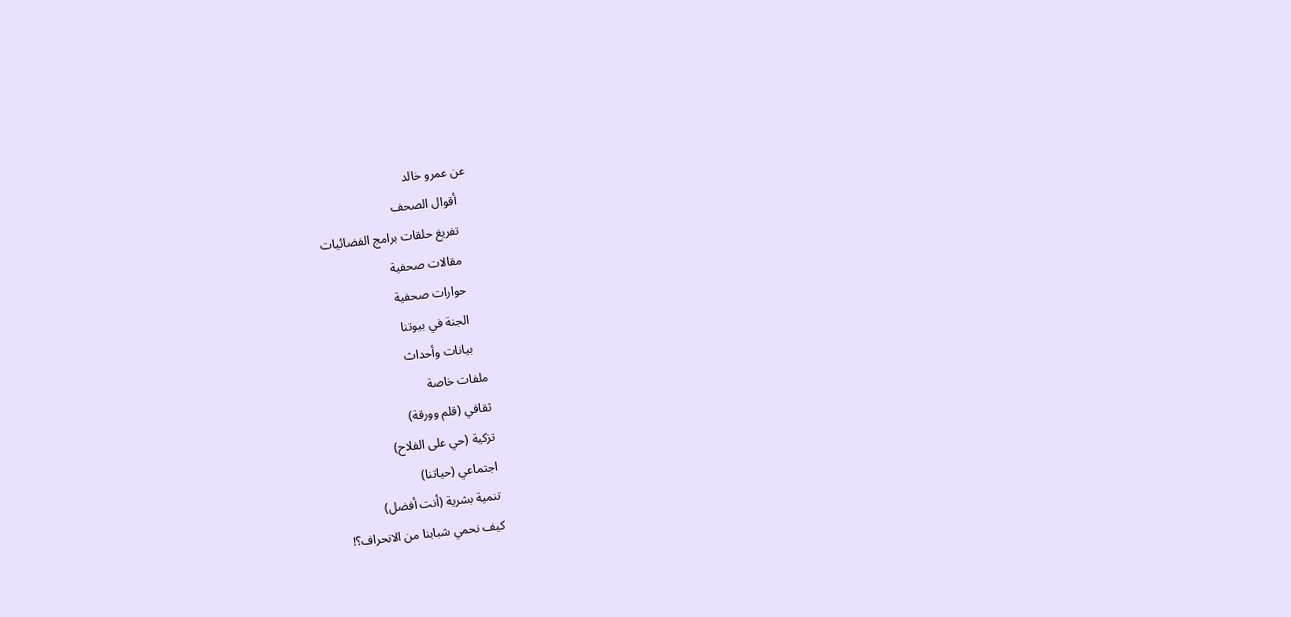عن عمرو خالد
    أقوال الصحف
    تفريغ حلقات برامج الفضائيات
    مقالات صحفية
    حوارات صحفية
    الجنة في بيوتنا
    بيانات وأحداث
ملفات خاصة
ثقافي (قلم وورقة)
تزكية (حي على الفلاح)
اجتماعي (حياتنا)
تنمية بشرية (أنت أفضل)
كيف نحمي شبابنا من الانحراف؟!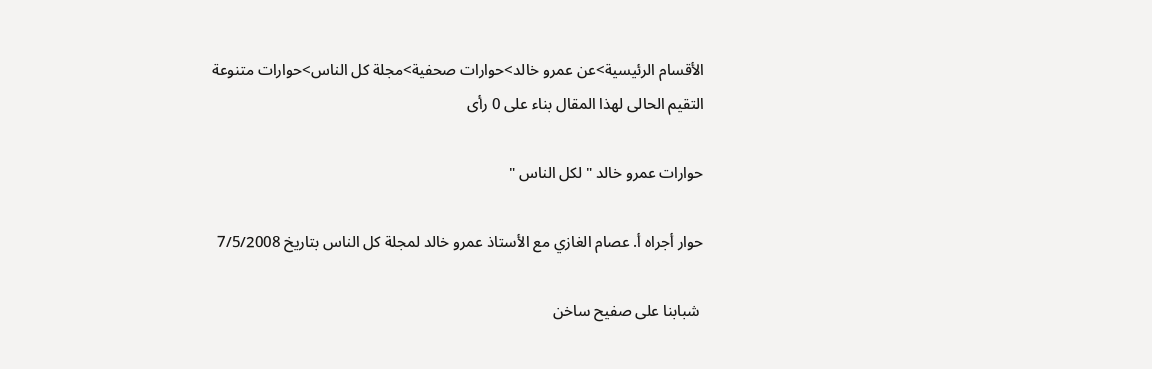الأقسام الرئيسية>عن عمرو خالد>حوارات صحفية>مجلة كل الناس>حوارات متنوعة
التقيم الحالى لهذا المقال بناء على 0 رأى

حوارات عمرو خالد " لكل الناس "

حوار أجراه أ. عصام الغازي مع الأستاذ عمرو خالد لمجلة كل الناس بتاريخ 7/5/2008

 شبابنا على صفيح ساخن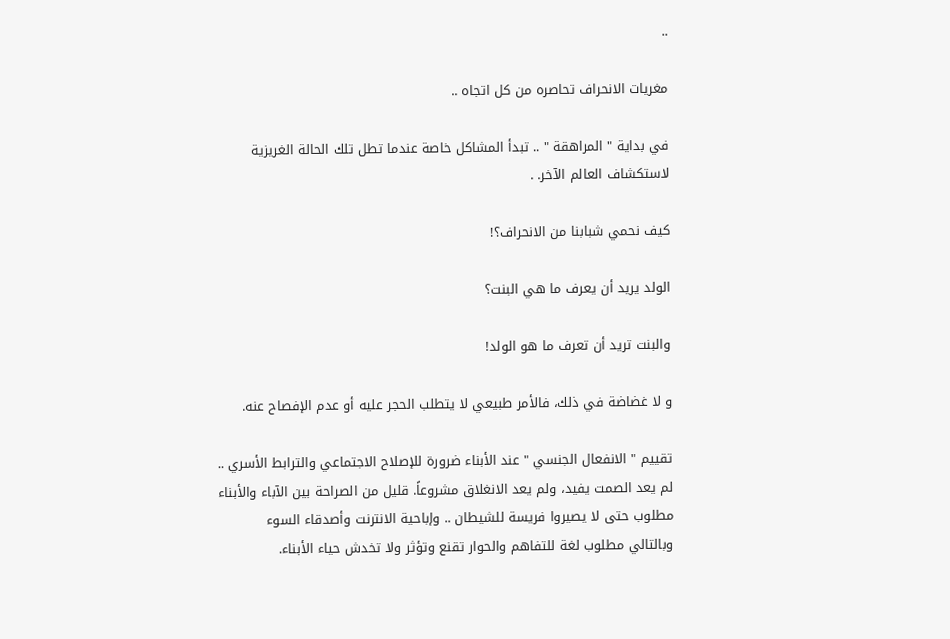..

مغريات الانحراف تحاصره من كل اتجاه ..

في بداية " المراهقة " .. تبدأ المشاكل خاصة عندما تطل تلك الحالة الغريزية لاستكشاف العالم الآخر. .

كيف نحمي شبابنا من الانحراف؟!

الولد يريد أن يعرف ما هي البنت؟

والبنت تريد أن تعرف ما هو الولد!

و لا غضاضة في ذلك، فالأمر طبيعي لا يتطلب الحجر عليه أو عدم الإفصاح عنه.

تقييم " الانفعال الجنسي " عند الأبناء ضرورة للإصلاح الاجتماعي والترابط الأسري .. لم يعد الصمت يفيد، ولم يعد الانغلاق مشروعاً. قليل من الصراحة بين الآباء والأبناء مطلوب حتى لا يصيروا فريسة للشيطان .. وإباحية الانترنت وأصدقاء السوء وبالتالي مطلوب لغة للتفاهم والحوار تقنع وتؤثر ولا تخدش حياء الأبناء.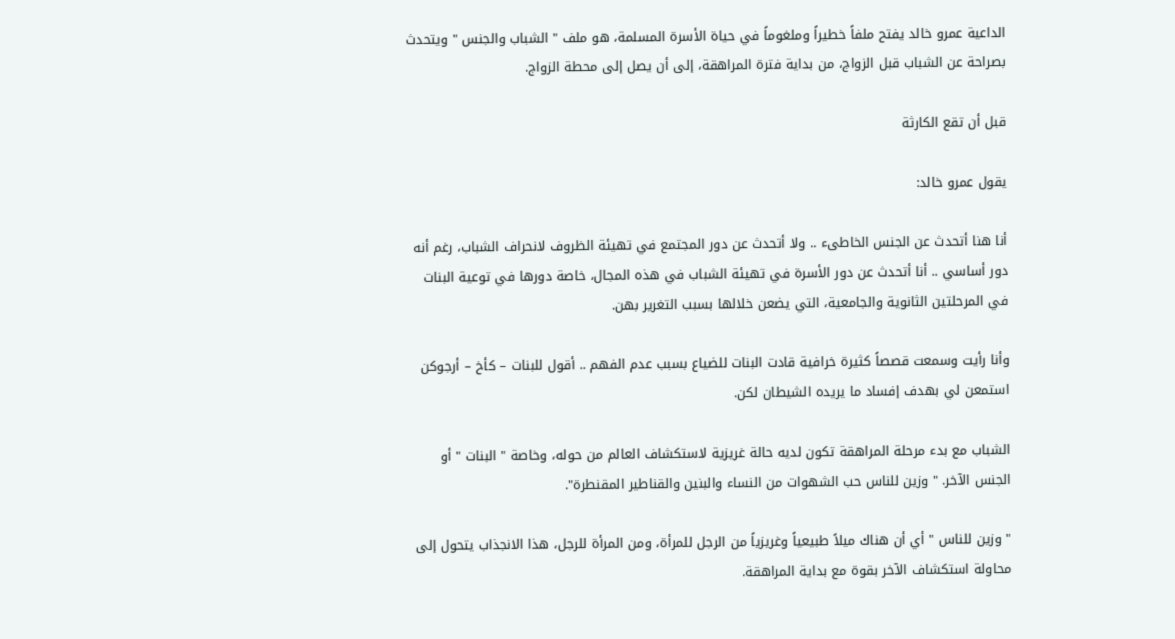الداعية عمرو خالد يفتح ملفاً خطيراً وملغوماً في حياة الأسرة المسلمة، هو ملف " الشباب والجنس " ويتحدث بصراحة عن الشباب قبل الزواج، من بداية فترة المراهقة، إلى أن يصل إلى محطة الزواج.

قبل أن تقع الكارثة

يقول عمرو خالد:

أنا هنا أتحدث عن الجنس الخاطىء .. ولا أتحدث عن دور المجتمع في تهيئة الظروف لانحراف الشباب، رغم أنه دور أساسي .. أنا أتحدث عن دور الأسرة في تهيئة الشباب في هذه المجال، خاصة دورها في توعية البنات في المرحلتين الثانوية والجامعية، التي يضعن خلالها بسبب التغرير بهن.

وأنا رأيت وسمعت قصصاً كثيرة خرافية قادت البنات للضياع بسبب عدم الفهم .. أقول للبنات – كأخ – أرجوكن استمعن لي بهدف إفساد ما يريده الشيطان لكن.

الشباب مع بدء مرحلة المراهقة تكون لديه حالة غريزية لاستكشاف العالم من حوله، وخاصة " البنات " أو الجنس الآخر. " وزين للناس حب الشهوات من النساء والبنين والقناطير المقنطرة".

" وزين للناس " أي أن هناك ميلاً طبيعياً وغريزياً من الرجل للمرأة، ومن المرأة للرجل، هذا الانجذاب يتحول إلى محاولة استكشاف الآخر بقوة مع بداية المراهقة.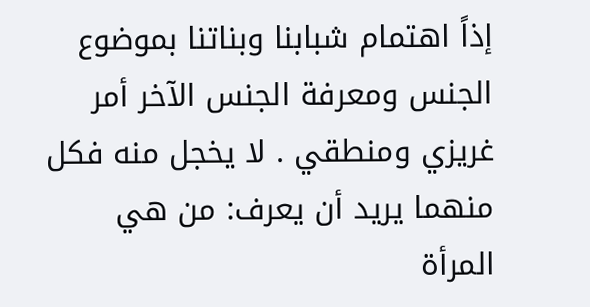إذاً اهتمام شبابنا وبناتنا بموضوع الجنس ومعرفة الجنس الآخر أمر غريزي ومنطقي . لا يخجل منه فكل منهما يريد أن يعرف: من هي المرأة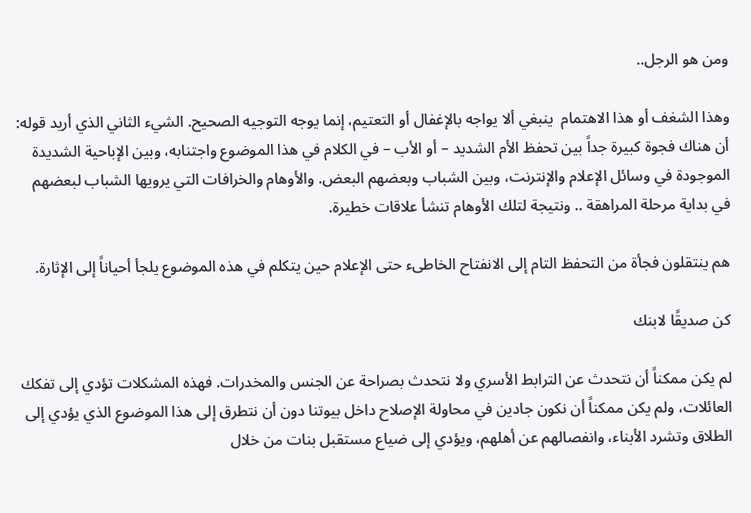ومن هو الرجل..

وهذا الشغف أو هذا الاهتمام  ينبغي ألا يواجه بالإغفال أو التعتيم، إنما يوجه التوجيه الصحيح. الشيء الثاني الذي أريد قوله: أن هناك فجوة كبيرة جداً بين تحفظ الأم الشديد – أو الأب – في الكلام في هذا الموضوع واجتنابه، وبين الإباحية الشديدة الموجودة في وسائل الإعلام والإنترنت، وبين الشباب وبعضهم البعض. والأوهام والخرافات التي يرويها الشباب لبعضهم في بداية مرحلة المراهقة .. ونتيجة لتلك الأوهام تنشأ علاقات خطيرة.

هم ينتقلون فجأة من التحفظ التام إلى الانفتاح الخاطىء حتى الإعلام حين يتكلم في هذه الموضوع يلجأ أحياناً إلى الإثارة.

كن صديقًا لابنك

لم يكن ممكناً أن نتحدث عن الترابط الأسري ولا نتحدث بصراحة عن الجنس والمخدرات. فهذه المشكلات تؤدي إلى تفكك العائلات، ولم يكن ممكناً أن نكون جادين في محاولة الإصلاح داخل بيوتنا دون أن نتطرق إلى هذا الموضوع الذي يؤدي إلى الطلاق وتشرد الأبناء، وانفصالهم عن أهلهم، ويؤدي إلى ضياع مستقبل بنات من خلال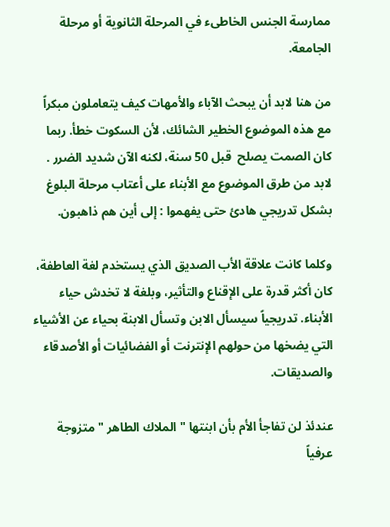ممارسة الجنس الخاطىء في المرحلة الثانوية أو مرحلة الجامعة.

من هنا لابد أن يبحث الآباء والأمهات كيف يتعاملون مبكراً مع هذه الموضوع الخطير الشائك، لأن السكوت خطأ. ربما كان الصمت يصلح  قبل 50 سنة، لكنه الآن شديد الضرر . لابد من طرق الموضوع مع الأبناء على أعتاب مرحلة البلوغ بشكل تدريجي هادئ حتى يفهموا : إلى أين هم ذاهبون.

وكلما كانت علاقة الأب الصديق الذي يستخدم لغة العاطفة، كان أكثر قدرة على الإقناع والتأثير، وبلغة لا تخدش حياء الأبناء. تدريجياً سيسأل الابن وتسأل الابنة بحياء عن الأشياء التي يضخها من حولهم الإنترنت أو الفضائيات أو الأصدقاء والصديقات.

عندئذ لن تفاجأ الأم بأن ابنتها " الملاك الطاهر " متزوجة عرفياً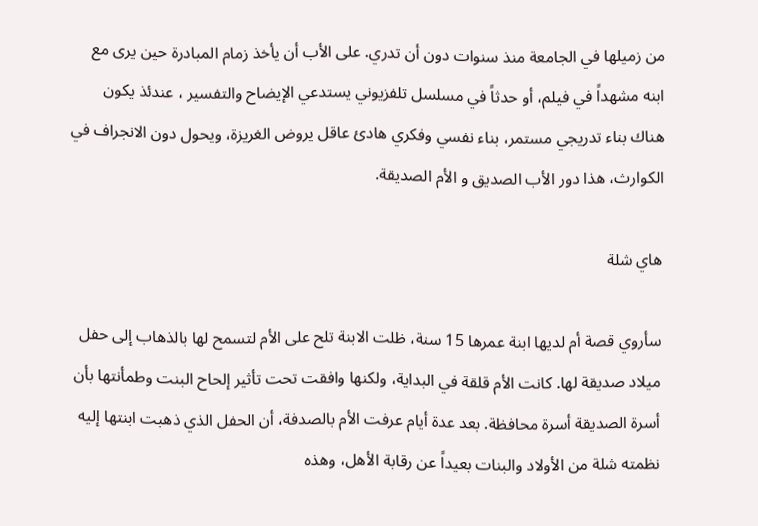من زميلها في الجامعة منذ سنوات دون أن تدري. على الأب أن يأخذ زمام المبادرة حين يرى مع ابنه مشهداً في فيلم، أو حدثاً في مسلسل تلفزيوني يستدعي الإيضاح والتفسير ، عندئذ يكون هناك بناء تدريجي مستمر، بناء نفسي وفكري هادئ عاقل يروض الغريزة، ويحول دون الانجراف في الكوارث، هذا دور الأب الصديق و الأم الصديقة.

هاي شلة

سأروي قصة أم لديها ابنة عمرها 15 سنة، ظلت الابنة تلح على الأم لتسمح لها بالذهاب إلى حفل ميلاد صديقة لها. كانت الأم قلقة في البداية، ولكنها وافقت تحت تأثير إلحاح البنت وطمأنتها بأن أسرة الصديقة أسرة محافظة. بعد عدة أيام عرفت الأم بالصدفة، أن الحفل الذي ذهبت ابنتها إليه نظمته شلة من الأولاد والبنات بعيداً عن رقابة الأهل، وهذه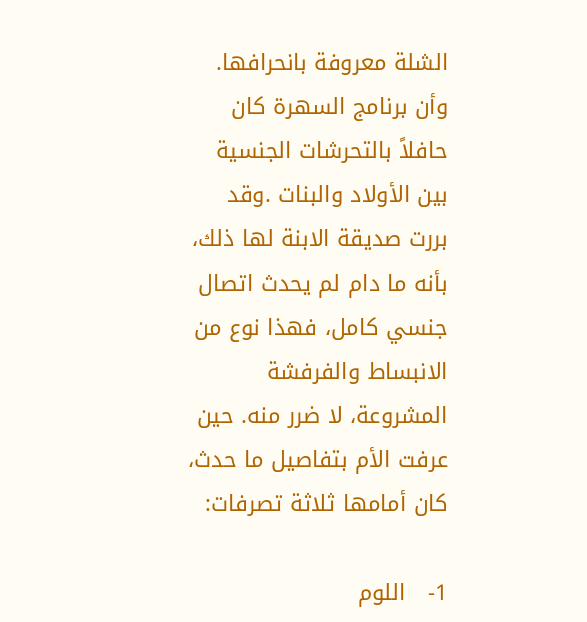الشلة معروفة بانحرافها. وأن برنامج السهرة كان حافلاً بالتحرشات الجنسية بين الأولاد والبنات .وقد بررت صديقة الابنة لها ذلك، بأنه ما دام لم يحدث اتصال جنسي كامل، فهذا نوع من الانبساط والفرفشة المشروعة، لا ضرر منه. حين عرفت الأم بتفاصيل ما حدث، كان أمامها ثلاثة تصرفات:

1-   اللوم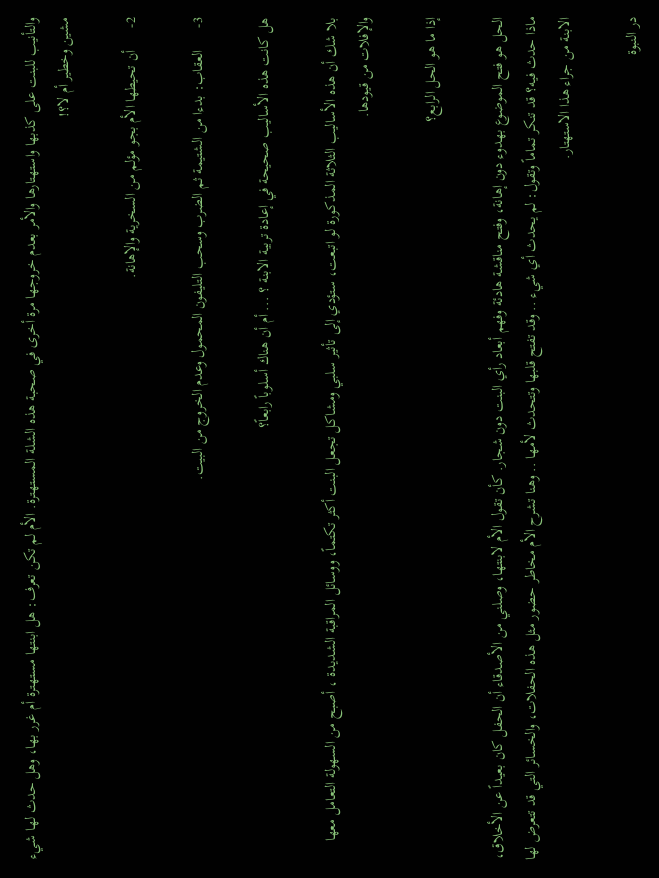والتأنيب للبنت على كذبها واستهتارها والأمر بعدم خروجها مرة أخرى في صحبة هذه الشلة المستهترة. الأم لم تكن تعرف: هل ابنتها مستهترة أم غرر بها، وهل حدث لها شيء مشين وخطير أم لا؟!

2-      أن تحيطها الأم بجو مؤلم من السخرية والإهانة.

3-      العقاب: بدءا من الشتيمة ثم الضرب وسحب التليفون المحمول وعدم الخروج من البيت.

هل كانت هذه الأساليب صحيحة في إعادة تربية الابنة ؟ ... أم أن هناك أسلوباً رابعاً؟

بلا شك أن هذه الأساليب الثلاثة المذكورة لو اتبعت، ستؤدي إلى تأثير سلبي ومشاكل تجعل البنت أكثر تكتماً، ووسائل المراقبة الشديدة ، أصبح من السهولة التعامل معها والإفلات من قيودها.

إذا ما هو الحل الرابع؟

الحل هو فتح الموضوع بهدوء دون إهانة، وفتح مناقشة هادئة وفهم أبعاد رأي البنت دون شجار. كأن تقول الأم لابنتها، وصلني من الأصدقاء أن الحفل كان بعيداً عن الأخلاق، ماذا حدث فيه؟ قد تنكر تماماً وتقول: لم يحدث أي شيء .. وقد تفتح قلبها وتتحدث لأمها .. وهنا تشرح الأم مخاطر حضور مثل هذه الحفلات، والخسائر التي قد تتعرض لها الابنة من جراء هذا الاستهتار.

در النبوة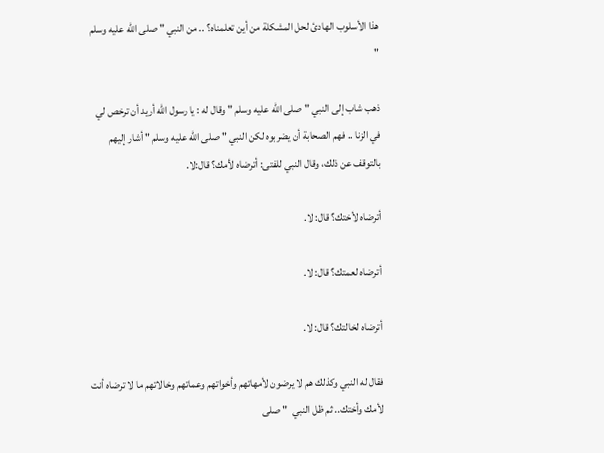هذا الأسلوب الهادئ لحل المشكلة من أين تعلمناه؟ .. من النبي " صلى الله عليه وسلم "

ذهب شاب إلى النبي " صلى الله عليه وسلم " وقال له : يا رسول الله أريد أن ترخص لي في الزنا .. فهم الصحابة أن يضربوه لكن النبي " صلى الله عليه وسلم " أشار إليهم بالتوقف عن ذلك، وقال النبي للفتى: أترضاه لأمك؟ قال:لا.

أترضاه لأختك؟ قال: لا.

أترضاه لعمتك؟ قال: لا.

أترضاه لخالتك؟ قال: لا.

فقال له النبي وكذلك هم لا يرضون لأمهاتهم وأخواتهم وعماتهم وخالاتهم ما لا ترضاه أنت لأمك وأختك.. ثم ظل النبي  " صلى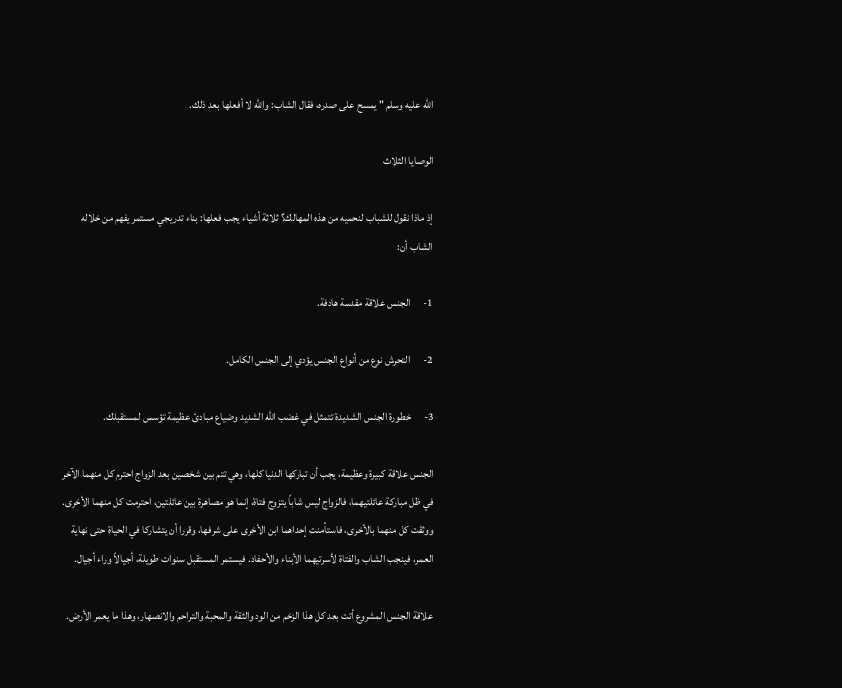الله عليه وسلم " يمسح على صدره، فقال الشاب: والله لا أفعلها بعد ذلك.

الوصايا الثلاث

إذ ماذا نقول للشباب لنحميه من هذه المهالك؟ ثلاثة أشياء يجب فعلها: بناء تدريجي مستمر يفهم من خلاله الشاب أن:

1-      الجنس علاقة مقدسة هادفة.

2-      التحرش نوع من أنواع الجنس يؤدي إلى الجنس الكامل.

3-      خطورة الجنس الشديدة تتمثل في غضب الله الشديد وضياع مبادئ عظيمة تؤسس لمستقبلك.

الجنس علاقة كبيرة وعظيمة، يجب أن تباركها الدنيا كلها، وهي تتم بين شخصين بعد الزواج احترم كل منهما الآخر في ظل مباركة عائلتيهما، فالزواج ليس شاباً يتزوج فتاة، إنما هو مصاهرة بين عائلتين، احترمت كل منهما الأخرى. ووثقت كل منهما بالأخرى، فاستأمنت إحداهما ابن الأخرى على شرفها، وقررا أن يتشاركا في الحياة حتى نهاية العمر، فينجب الشاب والفتاة لأسرتيهما الأبناء والأحفاد. فيستمر المستقبل سنوات طويلة، أجيالاً وراء أجيال.

علاقة الجنس المشروع أتت بعد كل هذا الزخم من الود والثقة والمحبة والتراحم والانصهار، وهذا ما يعمر الأرض.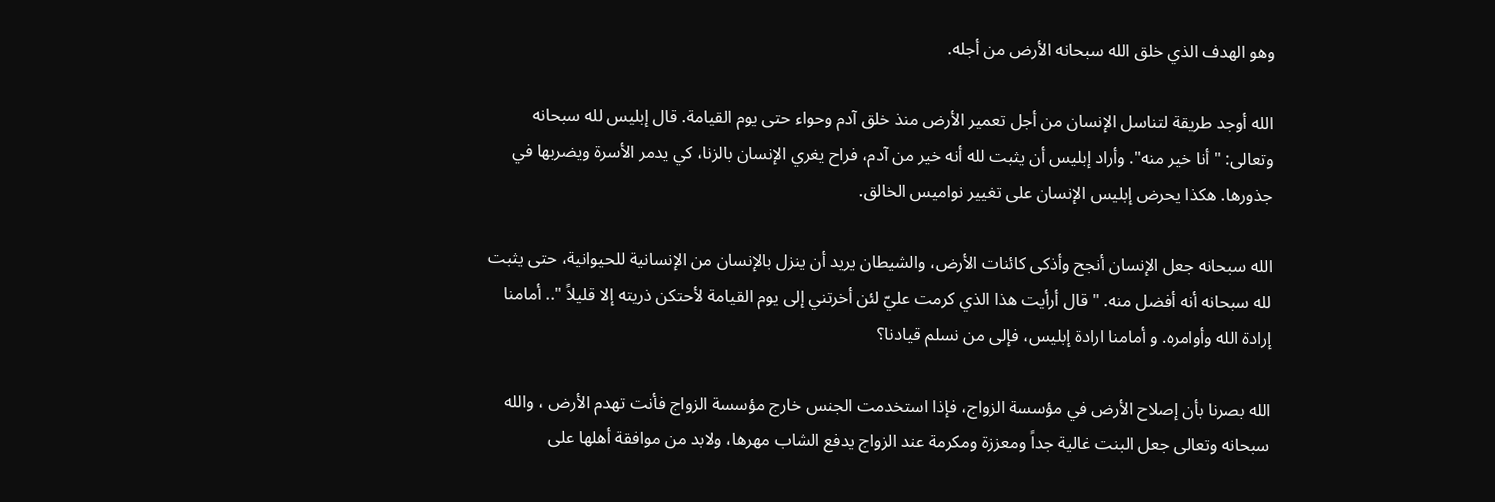وهو الهدف الذي خلق الله سبحانه الأرض من أجله.

الله أوجد طريقة لتناسل الإنسان من أجل تعمير الأرض منذ خلق آدم وحواء حتى يوم القيامة. قال إبليس لله سبحانه وتعالى: " أنا خير منه". وأراد إبليس أن يثبت لله أنه خير من آدم، فراح يغري الإنسان بالزنا، كي يدمر الأسرة ويضربها في جذورها. هكذا يحرض إبليس الإنسان على تغيير نواميس الخالق.

الله سبحانه جعل الإنسان أنجح وأذكى كائنات الأرض، والشيطان يريد أن ينزل بالإنسان من الإنسانية للحيوانية، حتى يثبت لله سبحانه أنه أفضل منه. " قال أرأيت هذا الذي كرمت عليّ لئن أخرتني إلى يوم القيامة لأحتكن ذريته إلا قليلاً ".. أمامنا إرادة الله وأوامره. و أمامنا ارادة إبليس، فإلى من نسلم قيادنا؟

الله بصرنا بأن إصلاح الأرض في مؤسسة الزواج، فإذا استخدمت الجنس خارج مؤسسة الزواج فأنت تهدم الأرض ، والله سبحانه وتعالى جعل البنت غالية جداً ومعززة ومكرمة عند الزواج يدفع الشاب مهرها، ولابد من موافقة أهلها على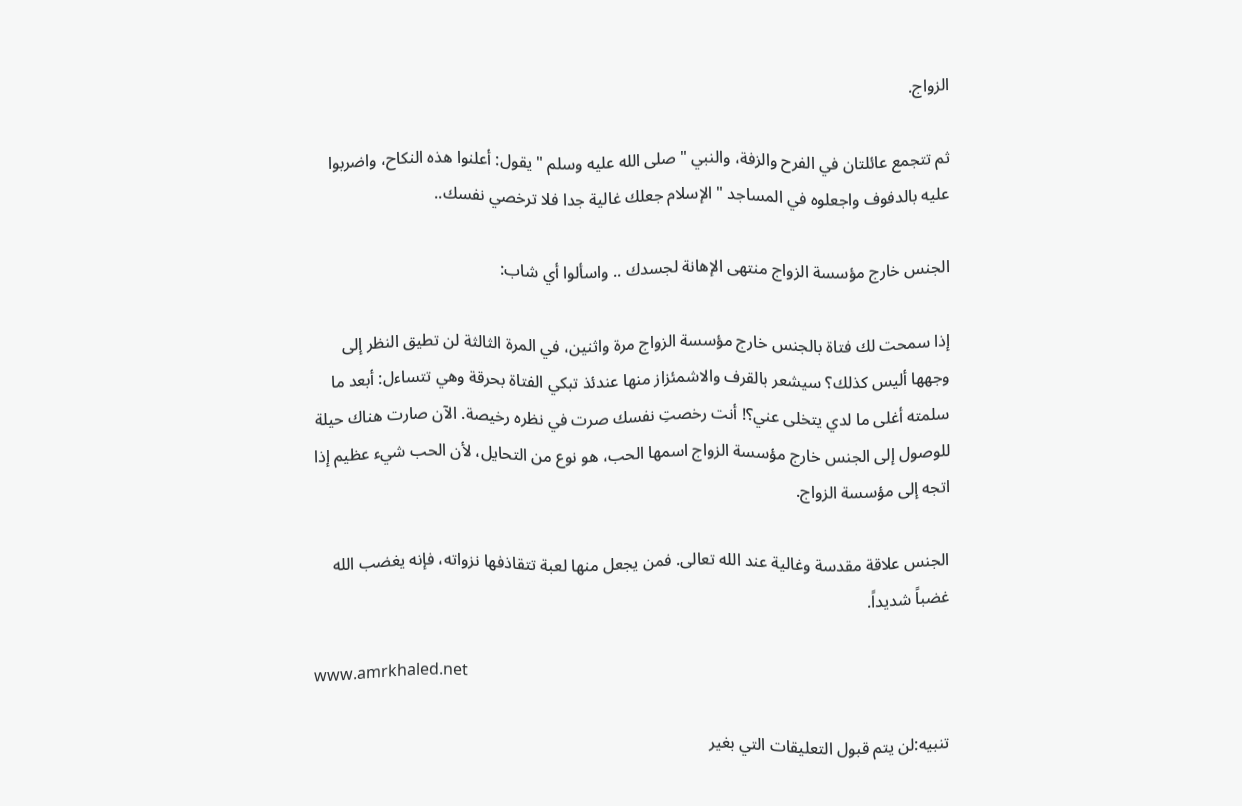الزواج.

ثم تتجمع عائلتان في الفرح والزفة، والنبي " صلى الله عليه وسلم " يقول: أعلنوا هذه النكاح، واضربوا عليه بالدفوف واجعلوه في المساجد " الإسلام جعلك غالية جدا فلا ترخصي نفسك..

الجنس خارج مؤسسة الزواج منتهى الإهانة لجسدك .. واسألوا أي شاب:

إذا سمحت لك فتاة بالجنس خارج مؤسسة الزواج مرة واثنين، في المرة الثالثة لن تطيق النظر إلى وجهها أليس كذلك؟ سيشعر بالقرف والاشمئزاز منها عندئذ تبكي الفتاة بحرقة وهي تتساءل: أبعد ما سلمته أغلى ما لدي يتخلى عني؟! أنت رخصتِ نفسك صرت في نظره رخيصة. الآن صارت هناك حيلة للوصول إلى الجنس خارج مؤسسة الزواج اسمها الحب، هو نوع من التحايل، لأن الحب شيء عظيم إذا اتجه إلى مؤسسة الزواج.

الجنس علاقة مقدسة وغالية عند الله تعالى. فمن يجعل منها لعبة تتقاذفها نزواته، فإنه يغضب الله غضباً شديداً.

www.amrkhaled.net

تنبيه:لن يتم قبول التعليقات التي بغير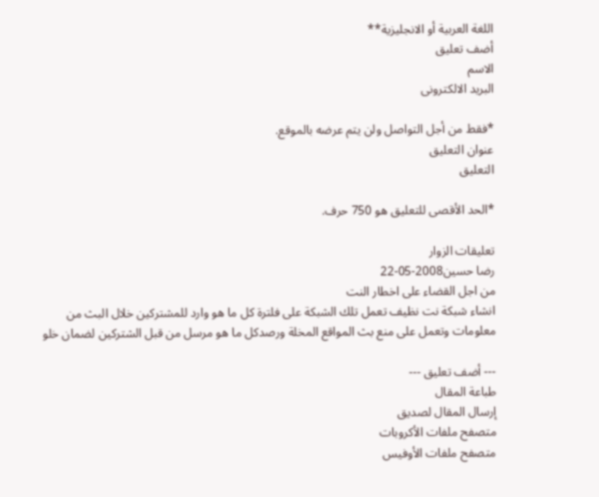اللغة العربية أو الانجليزية**
أضف تعليق
الاسم
البريد الالكترونى

*فقط من أجل التواصل ولن يتم عرضه بالموقع.
عنوان التعليق
التعليق

*الحد الأقصى للتعليق هو 750 حرف.

تعليقات الزوار
رضا حسين2008-05-22
من اجل القضاء على اخطار النت
انشاء شبكة نت نظيف تعمل تلك الشبكة على فلترة كل ما هو وارد للمشتركين خلال البث من معلومات وتعمل على منع بث المواقع المخلة ورصدكل ما هو مرسل من قبل الشتركين لضمان خلو

--- أضف تعليق ---
طباعة المقال
إرسال المقال لصديق
متصفح ملفات الأكروبات
متصفح ملفات الأوفيس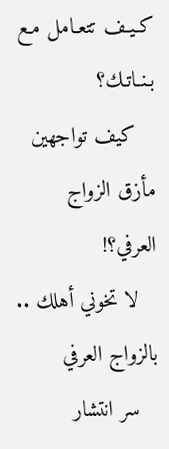كـيـف تتعـامل مـع بـنـاتـك؟
   كيف تواجهين مأزق الزواج العرفي؟!
   لا تخوني أهلك .. بالزواج العرفي
   سر انتشار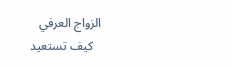الزواج العرفي
   كيف تستعيد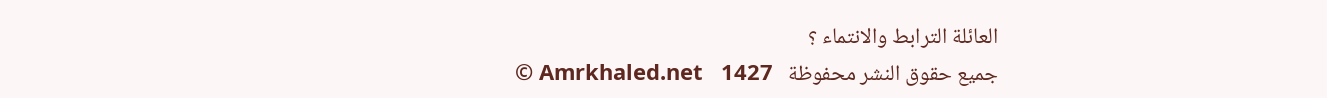العائلة الترابط والانتماء ؟
جميع حقوق النشر محفوظة   Amrkhaled.net   1427 ©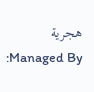هجرية     Managed By: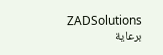ZADSolutions
برعاية